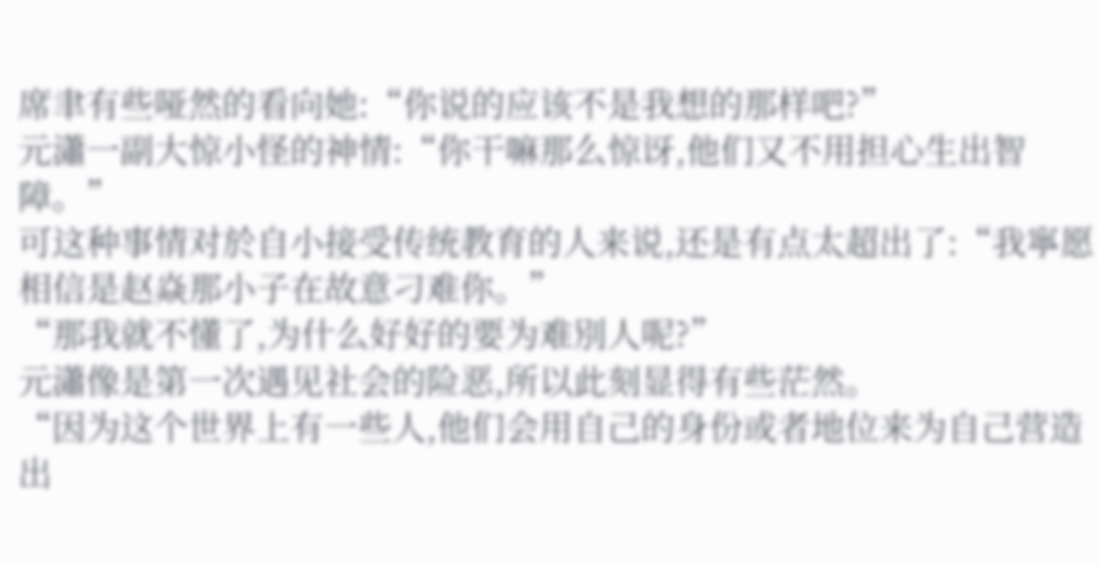席聿有些哑然的看向她:“你说的应该不是我想的那样吧?”
元瀟一副大惊小怪的神情:“你干嘛那么惊讶,他们又不用担心生出智障。”
可这种事情对於自小接受传统教育的人来说,还是有点太超出了:“我寧愿相信是赵焱那小子在故意刁难你。”
“那我就不懂了,为什么好好的要为难別人呢?”
元瀟像是第一次遇见社会的险恶,所以此刻显得有些茫然。
“因为这个世界上有一些人,他们会用自己的身份或者地位来为自己营造出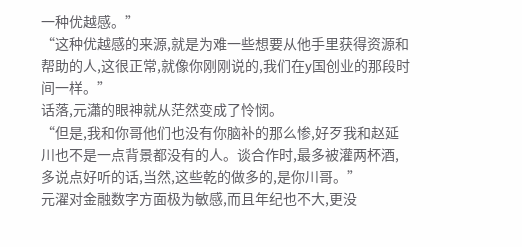一种优越感。”
“这种优越感的来源,就是为难一些想要从他手里获得资源和帮助的人,这很正常,就像你刚刚说的,我们在y国创业的那段时间一样。”
话落,元瀟的眼神就从茫然变成了怜悯。
“但是,我和你哥他们也没有你脑补的那么惨,好歹我和赵延川也不是一点背景都没有的人。谈合作时,最多被灌两杯酒,多说点好听的话,当然,这些乾的做多的,是你川哥。”
元濯对金融数字方面极为敏感,而且年纪也不大,更没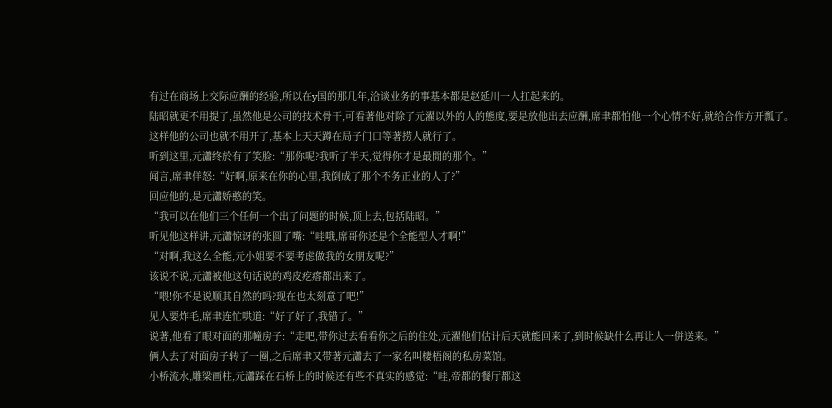有过在商场上交际应酬的经验,所以在y国的那几年,洽谈业务的事基本都是赵延川一人扛起来的。
陆昭就更不用提了,虽然他是公司的技术骨干,可看著他对除了元濯以外的人的態度,要是放他出去应酬,席聿都怕他一个心情不好,就给合作方开瓢了。
这样他的公司也就不用开了,基本上天天蹲在局子门口等著捞人就行了。
听到这里,元瀟终於有了笑脸:“那你呢?我听了半天,觉得你才是最閒的那个。”
闻言,席聿佯怒:“好啊,原来在你的心里,我倒成了那个不务正业的人了?”
回应他的,是元瀟娇憨的笑。
“我可以在他们三个任何一个出了问题的时候,顶上去,包括陆昭。”
听见他这样讲,元瀟惊讶的张圆了嘴:“哇哦,席哥你还是个全能型人才啊!”
“对啊,我这么全能,元小姐要不要考虑做我的女朋友呢?”
该说不说,元瀟被他这句话说的鸡皮疙瘩都出来了。
“喂!你不是说顺其自然的吗?现在也太刻意了吧!”
见人要炸毛,席聿连忙哄道:“好了好了,我错了。”
说著,他看了眼对面的那幢房子:“走吧,带你过去看看你之后的住处,元濯他们估计后天就能回来了,到时候缺什么再让人一併送来。”
俩人去了对面房子转了一圈,之后席聿又带著元瀟去了一家名叫棲梧阁的私房菜馆。
小桥流水,雕梁画柱,元瀟踩在石桥上的时候还有些不真实的感觉:“哇,帝都的餐厅都这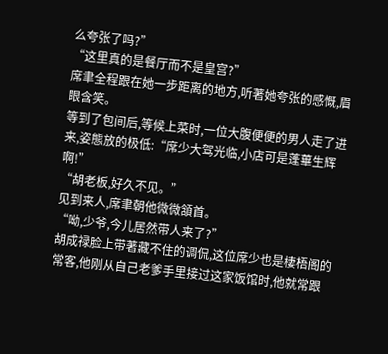么夸张了吗?”
“这里真的是餐厅而不是皇宫?”
席聿全程跟在她一步距离的地方,听著她夸张的感慨,眉眼含笑。
等到了包间后,等候上菜时,一位大腹便便的男人走了进来,姿態放的极低:“席少大驾光临,小店可是蓬蓽生辉啊!”
“胡老板,好久不见。”
见到来人,席聿朝他微微頷首。
“呦,少爷,今儿居然带人来了?”
胡成禄脸上带著藏不住的调侃,这位席少也是棲梧阁的常客,他刚从自己老爹手里接过这家饭馆时,他就常跟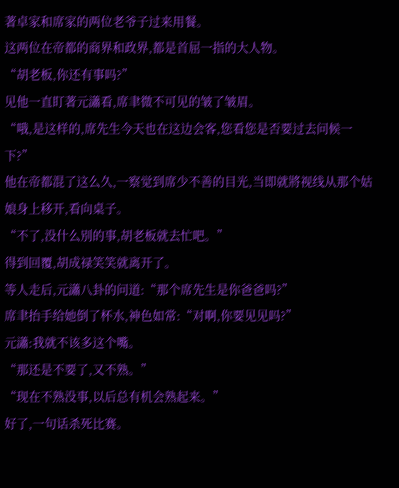著卓家和席家的两位老爷子过来用餐。
这两位在帝都的商界和政界,都是首屈一指的大人物。
“胡老板,你还有事吗?”
见他一直盯著元瀟看,席聿微不可见的皱了皱眉。
“哦,是这样的,席先生今天也在这边会客,您看您是否要过去问候一下?”
他在帝都混了这么久,一察觉到席少不善的目光,当即就將视线从那个姑娘身上移开,看向桌子。
“不了,没什么別的事,胡老板就去忙吧。”
得到回覆,胡成禄笑笑就离开了。
等人走后,元瀟八卦的问道:“那个席先生是你爸爸吗?”
席聿抬手给她倒了杯水,神色如常:“对啊,你要见见吗?”
元瀟:我就不该多这个嘴。
“那还是不要了,又不熟。”
“现在不熟没事,以后总有机会熟起来。”
好了,一句话杀死比赛。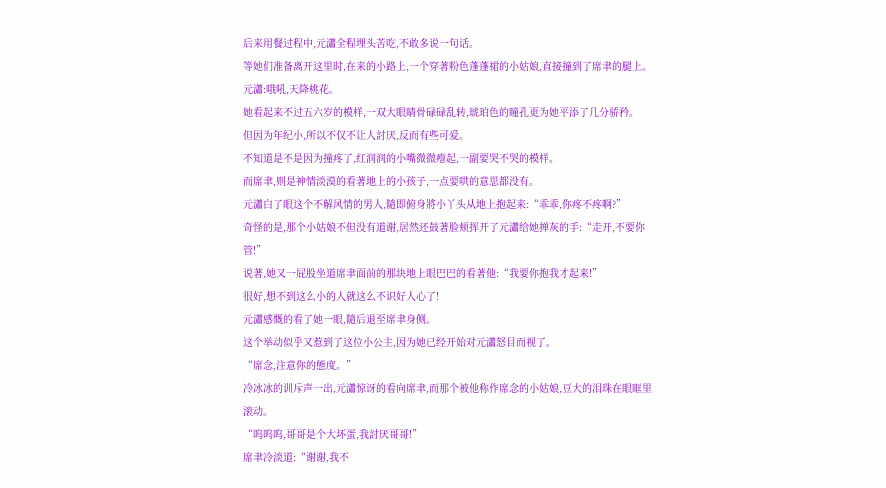后来用餐过程中,元瀟全程埋头苦吃,不敢多说一句话。
等她们准备离开这里时,在来的小路上,一个穿著粉色蓬蓬裙的小姑娘,直接撞到了席聿的腿上。
元瀟:哦吼,天降桃花。
她看起来不过五六岁的模样,一双大眼睛骨碌碌乱转,琥珀色的瞳孔更为她平添了几分骄矜。
但因为年纪小,所以不仅不让人討厌,反而有些可爱。
不知道是不是因为撞疼了,红润润的小嘴微微瘪起,一副要哭不哭的模样。
而席聿,则是神情淡漠的看著地上的小孩子,一点要哄的意思都没有。
元瀟白了眼这个不解风情的男人,隨即俯身將小丫头从地上抱起来:“乖乖,你疼不疼啊?”
奇怪的是,那个小姑娘不但没有道谢,居然还鼓著脸颊挥开了元瀟给她掸灰的手:“走开,不要你管!”
说著,她又一屁股坐道席聿面前的那块地上眼巴巴的看著他:“我要你抱我才起来!”
很好,想不到这么小的人就这么不识好人心了!
元瀟感慨的看了她一眼,隨后退至席聿身侧。
这个举动似乎又惹到了这位小公主,因为她已经开始对元瀟怒目而视了。
“席念,注意你的態度。”
冷冰冰的训斥声一出,元瀟惊讶的看向席聿,而那个被他称作席念的小姑娘,豆大的泪珠在眼眶里滚动。
“呜呜呜,哥哥是个大坏蛋,我討厌哥哥!”
席聿冷淡道:“谢谢,我不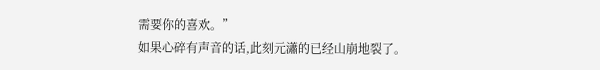需要你的喜欢。”
如果心碎有声音的话,此刻元瀟的已经山崩地裂了。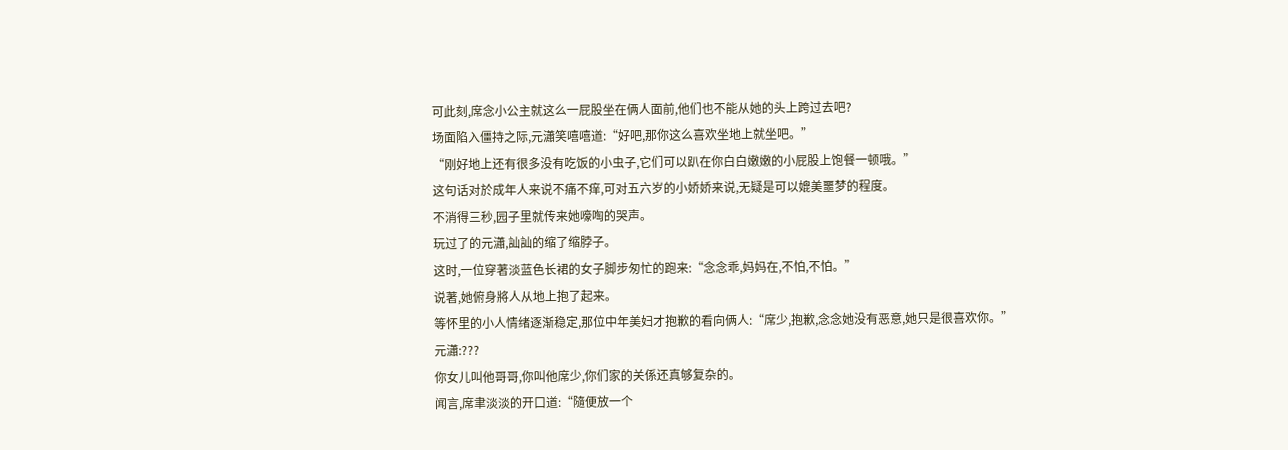可此刻,席念小公主就这么一屁股坐在俩人面前,他们也不能从她的头上跨过去吧?
场面陷入僵持之际,元瀟笑嘻嘻道:“好吧,那你这么喜欢坐地上就坐吧。”
“刚好地上还有很多没有吃饭的小虫子,它们可以趴在你白白嫩嫩的小屁股上饱餐一顿哦。”
这句话对於成年人来说不痛不痒,可对五六岁的小娇娇来说,无疑是可以媲美噩梦的程度。
不消得三秒,园子里就传来她嚎啕的哭声。
玩过了的元瀟,訕訕的缩了缩脖子。
这时,一位穿著淡蓝色长裙的女子脚步匆忙的跑来:“念念乖,妈妈在,不怕,不怕。”
说著,她俯身將人从地上抱了起来。
等怀里的小人情绪逐渐稳定,那位中年美妇才抱歉的看向俩人:“席少,抱歉,念念她没有恶意,她只是很喜欢你。”
元瀟:???
你女儿叫他哥哥,你叫他席少,你们家的关係还真够复杂的。
闻言,席聿淡淡的开口道:“隨便放一个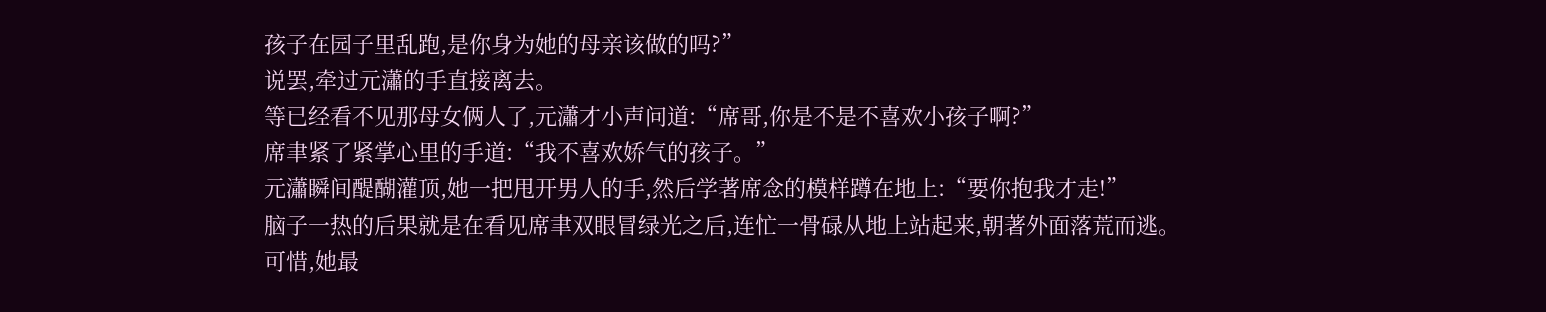孩子在园子里乱跑,是你身为她的母亲该做的吗?”
说罢,牵过元瀟的手直接离去。
等已经看不见那母女俩人了,元瀟才小声问道:“席哥,你是不是不喜欢小孩子啊?”
席聿紧了紧掌心里的手道:“我不喜欢娇气的孩子。”
元瀟瞬间醍醐灌顶,她一把甩开男人的手,然后学著席念的模样蹲在地上:“要你抱我才走!”
脑子一热的后果就是在看见席聿双眼冒绿光之后,连忙一骨碌从地上站起来,朝著外面落荒而逃。
可惜,她最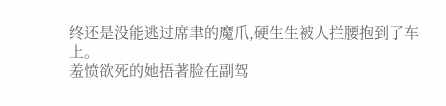终还是没能逃过席聿的魔爪,硬生生被人拦腰抱到了车上。
羞愤欲死的她捂著脸在副驾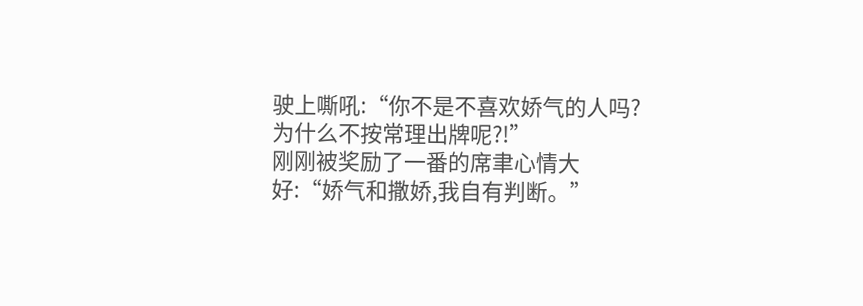驶上嘶吼:“你不是不喜欢娇气的人吗?为什么不按常理出牌呢?!”
刚刚被奖励了一番的席聿心情大好:“娇气和撒娇,我自有判断。”